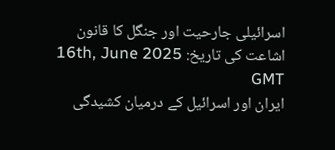اسرائیلی جارحیت اور جنگل کا قانون
اشاعت کی تاریخ: 16th, June 2025 GMT
ایران اور اسرائیل کے درمیان کشیدگی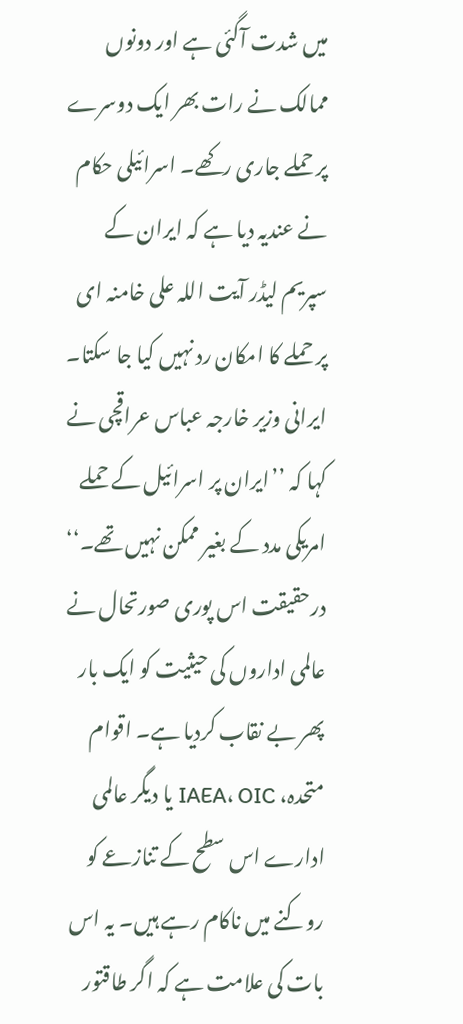میں شدت آگئی ہے اور دونوں ممالک نے رات بھر ایک دوسرے پر حملے جاری رکھے۔ اسرائیلی حکام نے عندیہ دیا ہے کہ ایران کے سپریم لیڈر آیت اللہ علی خامنہ ای پر حملے کا امکان رد نہیں کیا جا سکتا۔ ایرانی وزیر خارجہ عباس عراقچی نے کہا کہ ’’ایران پر اسرائیل کے حملے امریکی مدد کے بغیر ممکن نہیں تھے۔‘‘
درحقیقت اس پوری صورتحال نے عالمی اداروں کی حیثیت کو ایک بار پھر بے نقاب کردیا ہے۔ اقوام متحدہ، IAEA، OIC یا دیگر عالمی ادارے اس سطح کے تنازعے کو روکنے میں ناکام رہے ہیں۔ یہ اس بات کی علامت ہے کہ اگر طاقتور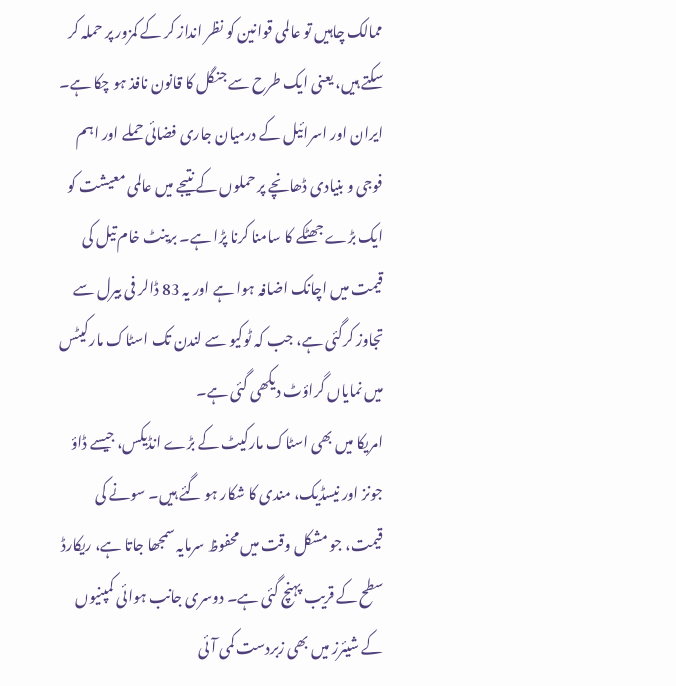ممالک چاہیں تو عالمی قوانین کو نظر انداز کر کے کمزور پر حملہ کر سکتے ہیں، یعنی ایک طرح سے جنگل کا قانون نافذ ہو چکا ہے۔
ایران اور اسرائیل کے درمیان جاری فضائی حملے اور اہم فوجی و بنیادی ڈھانچے پر حملوں کے نتیجے میں عالمی معیشت کو ایک بڑے جھٹکے کا سامنا کرنا پڑا ہے۔ برینٹ خام تیل کی قیمت میں اچانک اضافہ ہوا ہے اور یہ 83 ڈالر فی بیرل سے تجاوز کرگئی ہے، جب کہ ٹوکیو سے لندن تک اسٹاک مارکیٹس میں نمایاں گراؤٹ دیکھی گئی ہے۔
امریکا میں بھی اسٹاک مارکیٹ کے بڑے انڈیکس، جیسے ڈاؤ جونز اور نیسڈیک، مندی کا شکار ہو گئے ہیں۔ سونے کی قیمت، جو مشکل وقت میں محفوظ سرمایہ سمجھا جاتا ہے، ریکارڈ سطح کے قریب پہنچ گئی ہے۔ دوسری جانب ہوائی کمپنیوں کے شیئرز میں بھی زبردست کمی آئی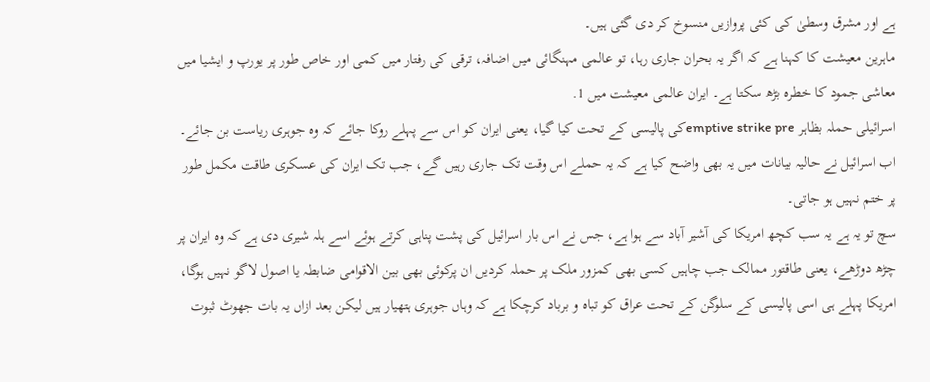ہے اور مشرق وسطیٰ کی کئی پروازیں منسوخ کر دی گئی ہیں۔
ماہرین معیشت کا کہنا ہے کہ اگر یہ بحران جاری رہا، تو عالمی مہنگائی میں اضافہ، ترقی کی رفتار میں کمی اور خاص طور پر یورپ و ایشیا میں معاشی جمود کا خطرہ بڑھ سکتا ہے۔ ایران عالمی معیشت میں 1.
اسرائیلی حملہ بظاہر emptive strike preکی پالیسی کے تحت کیا گیا، یعنی ایران کو اس سے پہلے روکا جائے کہ وہ جوہری ریاست بن جائے۔ اب اسرائیل نے حالیہ بیانات میں یہ بھی واضح کیا ہے کہ یہ حملے اس وقت تک جاری رہیں گے، جب تک ایران کی عسکری طاقت مکمل طور پر ختم نہیں ہو جاتی۔
سچ تو یہ ہے یہ سب کچھ امریکا کی آشیر آباد سے ہوا ہے، جس نے اس بار اسرائیل کی پشت پناہی کرتے ہوئے اسے ہلہ شیری دی ہے کہ وہ ایران پر چڑھ دوڑھے، یعنی طاقتور ممالک جب چاہیں کسی بھی کمزور ملک پر حملہ کردیں ان پرکوئی بھی بین الاقوامی ضابطہ یا اصول لاگو نہیں ہوگا، امریکا پہلے ہی اسی پالیسی کے سلوگن کے تحت عراق کو تباہ و برباد کرچکا ہے کہ وہاں جوہری ہتھیار ہیں لیکن بعد ازاں یہ بات جھوٹ ثبوت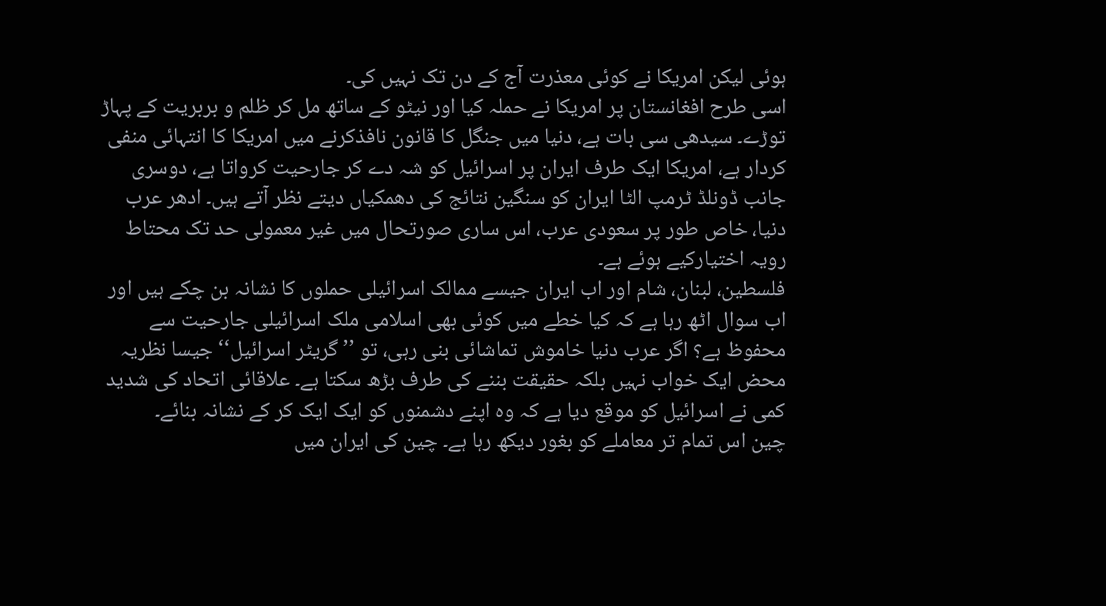ہوئی لیکن امریکا نے کوئی معذرت آج کے دن تک نہیں کی۔
اسی طرح افغانستان پر امریکا نے حملہ کیا اور نیٹو کے ساتھ مل کر ظلم و بربریت کے پہاڑ توڑے۔ سیدھی سی بات ہے، دنیا میں جنگل کا قانون نافذکرنے میں امریکا کا انتہائی منفی کردار ہے، امریکا ایک طرف ایران پر اسرائیل کو شہ دے کر جارحیت کرواتا ہے، دوسری جانب ڈونلڈ ٹرمپ الٹا ایران کو سنگین نتائج کی دھمکیاں دیتے نظر آتے ہیں۔ ادھر عرب دنیا، خاص طور پر سعودی عرب، اس ساری صورتحال میں غیر معمولی حد تک محتاط رویہ اختیارکیے ہوئے ہے۔
فلسطین، لبنان، شام اور اب ایران جیسے ممالک اسرائیلی حملوں کا نشانہ بن چکے ہیں اور اب سوال اٹھ رہا ہے کہ کیا خطے میں کوئی بھی اسلامی ملک اسرائیلی جارحیت سے محفوظ ہے؟ اگر عرب دنیا خاموش تماشائی بنی رہی، تو ’’ گریٹر اسرائیل‘‘ جیسا نظریہ محض ایک خواب نہیں بلکہ حقیقت بننے کی طرف بڑھ سکتا ہے۔ علاقائی اتحاد کی شدید کمی نے اسرائیل کو موقع دیا ہے کہ وہ اپنے دشمنوں کو ایک ایک کر کے نشانہ بنائے۔
چین اس تمام تر معاملے کو بغور دیکھ رہا ہے۔ چین کی ایران میں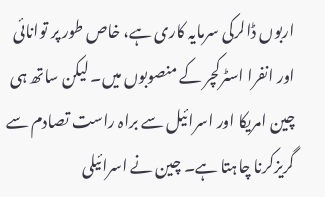اربوں ڈالرکی سرمایہ کاری ہے، خاص طور پر توانائی اور انفرا اسٹرکچر کے منصوبوں میں۔ لیکن ساتھ ہی چین امریکا اور اسرائیل سے براہ راست تصادم سے گریزکرنا چاہتا ہے۔ چین نے اسرائیلی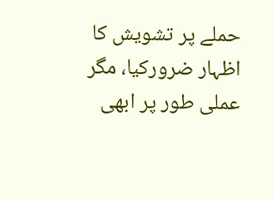حملے پر تشویش کا اظہار ضرورکیا، مگر عملی طور پر ابھی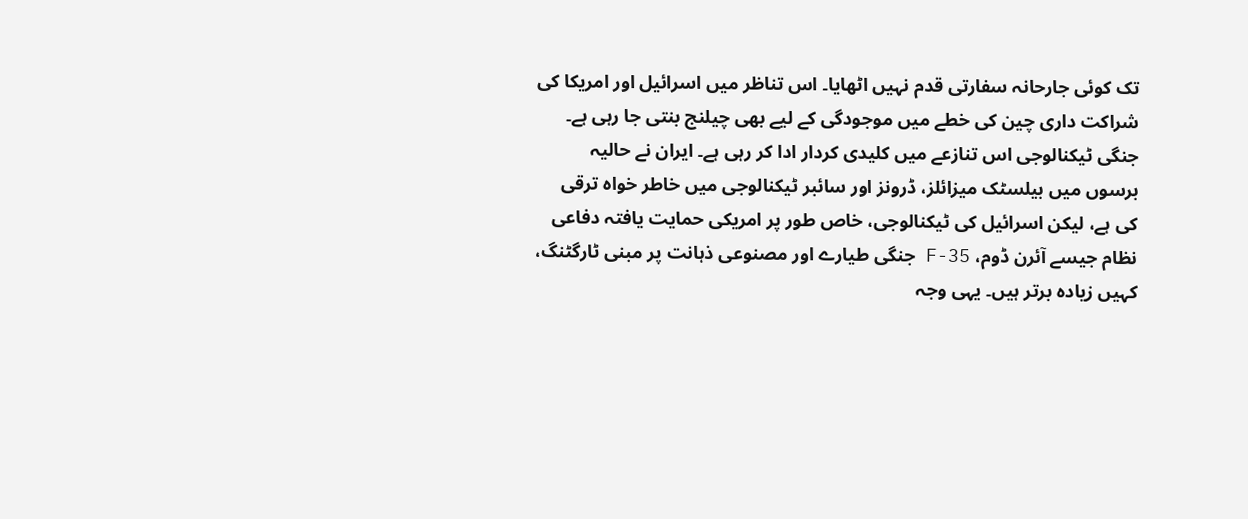تک کوئی جارحانہ سفارتی قدم نہیں اٹھایا۔ اس تناظر میں اسرائیل اور امریکا کی شراکت داری چین کی خطے میں موجودگی کے لیے بھی چیلنج بنتی جا رہی ہے۔
جنگی ٹیکنالوجی اس تنازعے میں کلیدی کردار ادا کر رہی ہے۔ ایران نے حالیہ برسوں میں بیلسٹک میزائلز، ڈرونز اور سائبر ٹیکنالوجی میں خاطر خواہ ترقی کی ہے، لیکن اسرائیل کی ٹیکنالوجی، خاص طور پر امریکی حمایت یافتہ دفاعی نظام جیسے آئرن ڈوم، F-35 جنگی طیارے اور مصنوعی ذہانت پر مبنی ٹارگٹنگ، کہیں زیادہ برتر ہیں۔ یہی وجہ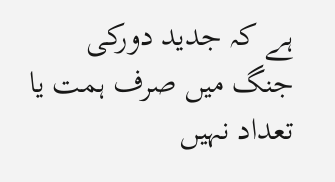ہے کہ جدید دورکی جنگ میں صرف ہمت یا تعداد نہیں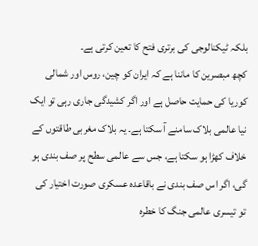بلکہ ٹیکنالوجی کی برتری فتح کا تعین کرتی ہے۔
کچھ مبصرین کا ماننا ہے کہ ایران کو چین، روس اور شمالی کوریا کی حمایت حاصل ہے اور اگر کشیدگی جاری رہی تو ایک نیا عالمی بلاک سامنے آ سکتا ہے۔ یہ بلاک مغربی طاقتوں کے خلاف کھڑا ہو سکتا ہے، جس سے عالمی سطح پر صف بندی ہو گی، اگر اس صف بندی نے باقاعدہ عسکری صورت اختیار کی تو تیسری عالمی جنگ کا خطرہ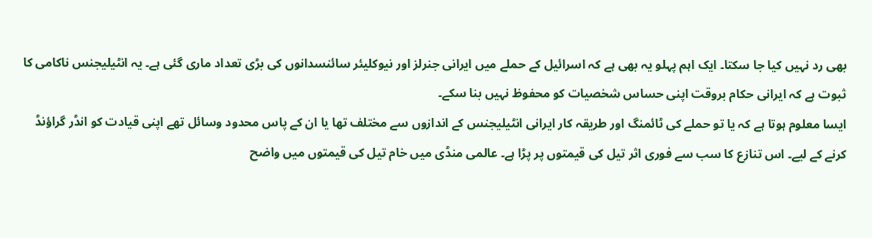بھی رد نہیں کیا جا سکتا۔ ایک اہم پہلو یہ بھی ہے کہ اسرائیل کے حملے میں ایرانی جنرلز اور نیوکلیئر سائنسدانوں کی بڑی تعداد ماری گئی ہے۔ یہ انٹیلیجنس ناکامی کا ثبوت ہے کہ ایرانی حکام بروقت اپنی حساس شخصیات کو محفوظ نہیں بنا سکے۔
ایسا معلوم ہوتا ہے کہ یا تو حملے کی ٹائمنگ اور طریقہ کار ایرانی انٹیلیجنس کے اندازوں سے مختلف تھا یا ان کے پاس محدود وسائل تھے اپنی قیادت کو انڈر گراؤنڈ کرنے کے لیے۔ اس تنازع کا سب سے فوری اثر تیل کی قیمتوں پر پڑا ہے۔ عالمی منڈی میں خام تیل کی قیمتوں میں واضح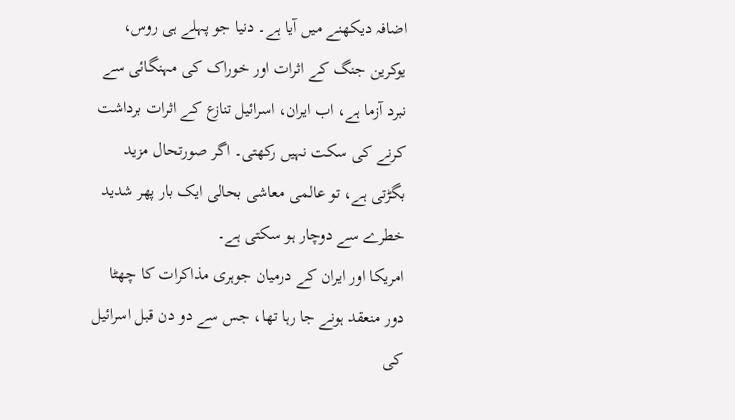اضافہ دیکھنے میں آیا ہے۔ دنیا جو پہلے ہی روس، یوکرین جنگ کے اثرات اور خوراک کی مہنگائی سے نبرد آزما ہے، اب ایران، اسرائیل تنازع کے اثرات برداشت کرنے کی سکت نہیں رکھتی۔ اگر صورتحال مزید بگڑتی ہے، تو عالمی معاشی بحالی ایک بار پھر شدید خطرے سے دوچار ہو سکتی ہے۔
امریکا اور ایران کے درمیان جوہری مذاکرات کا چھٹا دور منعقد ہونے جا رہا تھا، جس سے دو دن قبل اسرائیل کی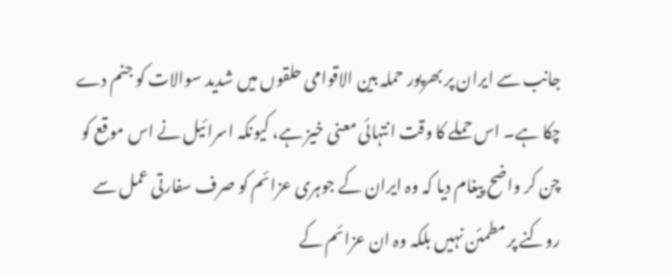جانب سے ایران پر بھرپور حملہ بین الاقوامی حلقوں میں شدید سوالات کو جنم دے چکا ہے۔ اس حملے کا وقت انتہائی معنی خیز ہے، کیونکہ اسرائیل نے اس موقع کو چن کر واضح پیغام دیا کہ وہ ایران کے جوہری عزائم کو صرف سفارتی عمل سے روکنے پر مطمئن نہیں بلکہ وہ ان عزائم کے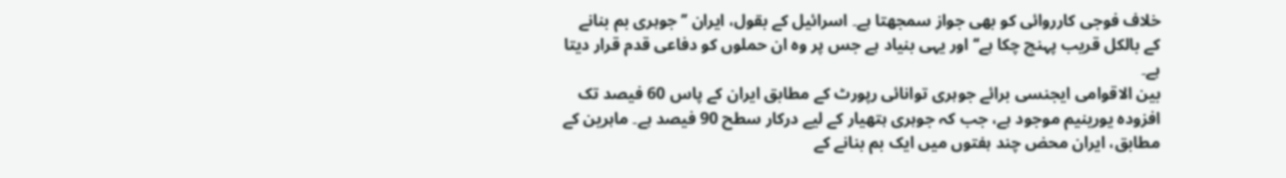خلاف فوجی کارروائی کو بھی جواز سمجھتا ہے۔ اسرائیل کے بقول، ایران ’’ جوہری بم بنانے کے بالکل قریب پہنچ چکا ہے‘‘ اور یہی بنیاد ہے جس پر وہ ان حملوں کو دفاعی قدم قرار دیتا ہے۔
بین الاقوامی ایجنسی برائے جوہری توانائی رپورٹ کے مطابق ایران کے پاس 60 فیصد تک افزودہ یورینیم موجود ہے، جب کہ جوہری ہتھیار کے لیے درکار سطح 90 فیصد ہے۔ ماہرین کے مطابق، ایران محض چند ہفتوں میں ایک بم بنانے کے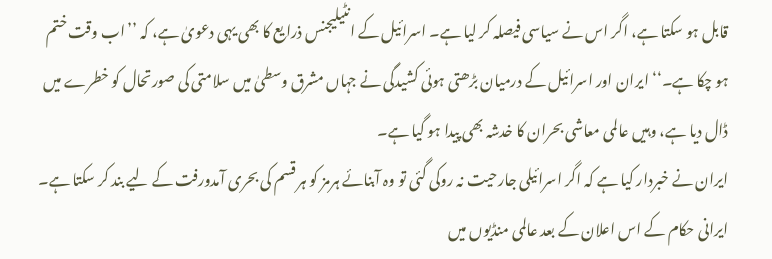قابل ہو سکتا ہے، اگر اس نے سیاسی فیصلہ کر لیا ہے۔ اسرائیل کے انٹیلیجنس ذرایع کا بھی یہی دعویٰ ہے، کہ ’’اب وقت ختم ہو چکا ہے۔‘‘ ایران اور اسرائیل کے درمیان بڑھتی ہوئی کشیدگی نے جہاں مشرق وسطیٰ میں سلامتی کی صورتحال کو خطرے میں ڈال دیا ہے، وہیں عالمی معاشی بحران کا خدشہ بھی پیدا ہو گیا ہے۔
ایران نے خبردار کیا ہے کہ اگر اسرائیلی جارحیت نہ روکی گئی تو وہ آبنائے ہرمز کو ہر قسم کی بحری آمدورفت کے لیے بند کر سکتا ہے۔ ایرانی حکام کے اس اعلان کے بعد عالمی منڈیوں میں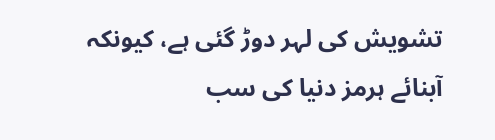تشویش کی لہر دوڑ گئی ہے، کیونکہ آبنائے ہرمز دنیا کی سب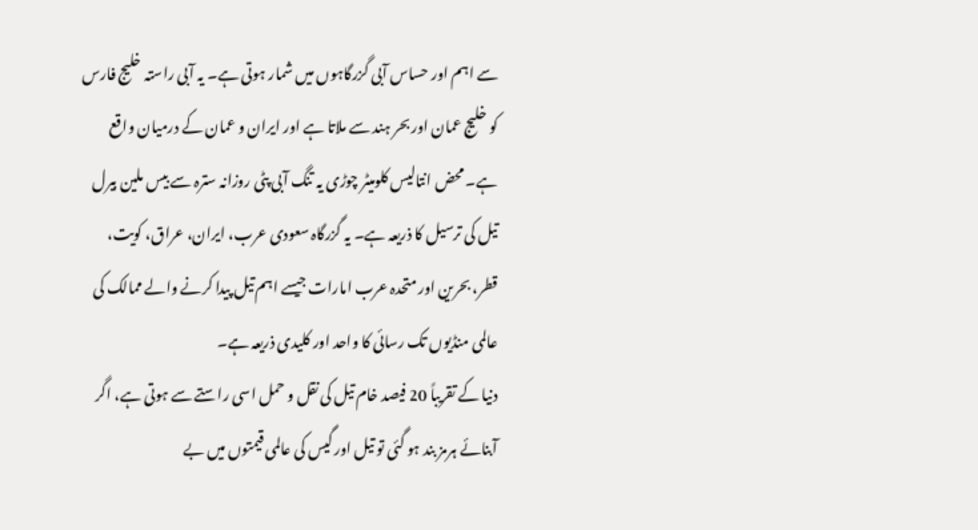سے اہم اور حساس آبی گزرگاہوں میں شمار ہوتی ہے۔ یہ آبی راستہ خلیج فارس کو خلیج عمان اور بحر ہند سے ملاتا ہے اور ایران و عمان کے درمیان واقع ہے۔ محض انتالیس کلومیٹر چوڑی یہ تنگ آبی پٹی روزانہ سترہ سے بیس ملین بیرل تیل کی ترسیل کا ذریعہ ہے۔ یہ گزرگاہ سعودی عرب، ایران، عراق، کویت، قطر، بحرین اور متحدہ عرب امارات جیسے اہم تیل پیدا کرنے والے ممالک کی عالمی منڈیوں تک رسائی کا واحد اور کلیدی ذریعہ ہے۔
دنیا کے تقریباً 20 فیصد خام تیل کی نقل و حمل اسی راستے سے ہوتی ہے، اگر آبنائے ہرمز بند ہو گئی تو تیل اور گیس کی عالمی قیمتوں میں بے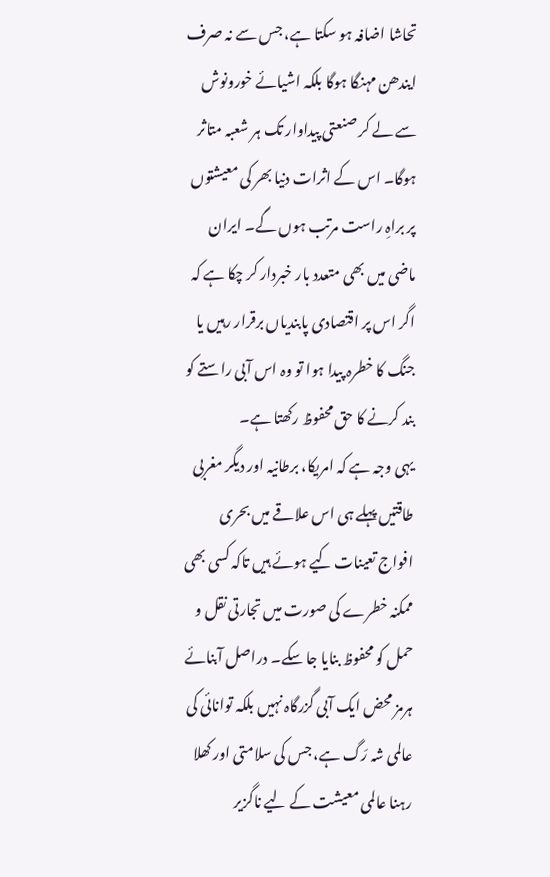تحاشا اضافہ ہو سکتا ہے، جس سے نہ صرف ایندھن مہنگا ہوگا بلکہ اشیائے خورونوش سے لے کر صنعتی پیداوار تک ہر شعبہ متاثر ہوگا۔ اس کے اثرات دنیا بھر کی معیشتوں پر براہِ راست مرتب ہوں گے۔ ایران ماضی میں بھی متعدد بار خبردار کر چکا ہے کہ اگر اس پر اقتصادی پابندیاں برقرار رہیں یا جنگ کا خطرہ پیدا ہوا تو وہ اس آبی راستے کو بند کرنے کا حق محفوظ رکھتا ہے۔
یہی وجہ ہے کہ امریکا، برطانیہ اور دیگر مغربی طاقتیں پہلے ہی اس علاقے میں بحری افواج تعینات کیے ہوئے ہیں تاکہ کسی بھی ممکنہ خطرے کی صورت میں تجارتی نقل و حمل کو محفوظ بنایا جا سکے۔ دراصل آبنائے ہرمز محض ایک آبی گزرگاہ نہیں بلکہ توانائی کی عالمی شہ رَگ ہے، جس کی سلامتی اور کھلا رہنا عالمی معیشت کے لیے ناگزیر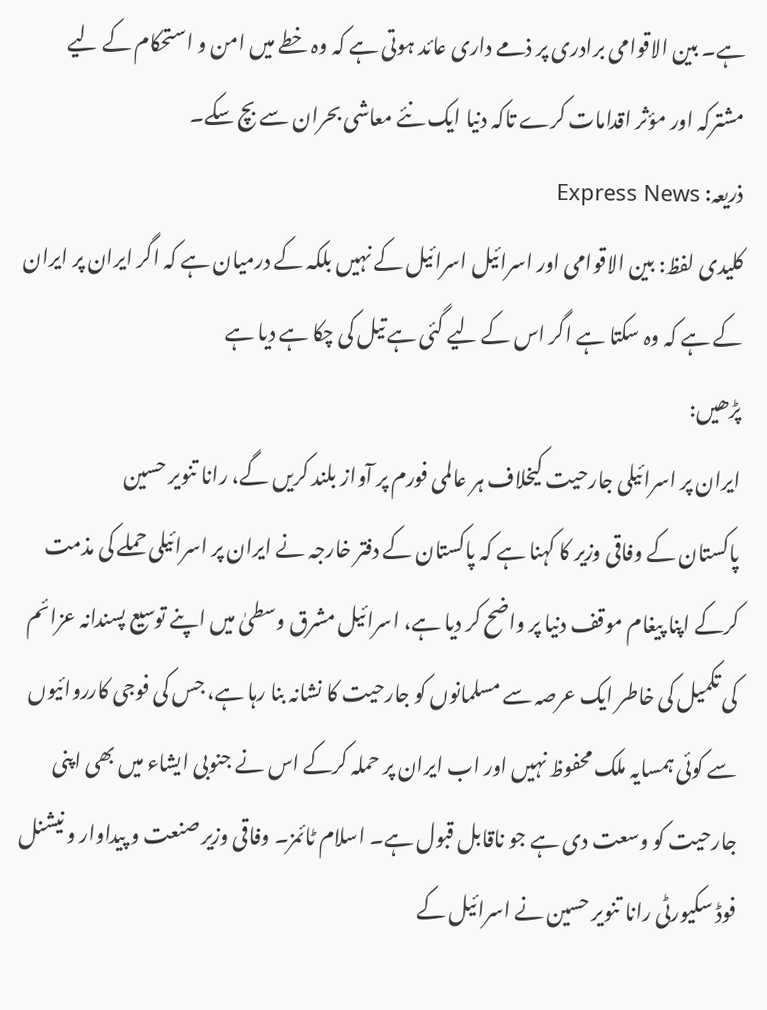ہے۔ بین الاقوامی برادری پر ذمے داری عائد ہوتی ہے کہ وہ خطے میں امن و استحکام کے لیے مشترکہ اور مؤثر اقدامات کرے تاکہ دنیا ایک نئے معاشی بحران سے بچ سکے۔
ذریعہ: Express News
کلیدی لفظ: بین الاقوامی اور اسرائیل اسرائیل کے نہیں بلکہ کے درمیان ہے کہ اگر ایران پر ایران کے ہے کہ وہ سکتا ہے اگر اس کے لیے گئی ہے تیل کی چکا ہے دیا ہے
پڑھیں:
ایران پر اسرائیلی جارحیت کیخلاف ہر عالمی فورم پر آواز بلند کریں گے، رانا تنویر حسین
پاکستان کے وفاقی وزیر کا کہنا ہے کہ پاکستان کے دفتر خارجہ نے ایران پر اسرائیلی حملے کی مذمت کرکے اپنا پیغام موقف دنیا پر واضح کر دیا ہے، اسرائیل مشرق وسطیٰ میں اپنے توسیع پسندانہ عزائم کی تکمیل کی خاطر ایک عرصہ سے مسلمانوں کو جارحیت کا نشانہ بنا رہا ہے، جس کی فوجی کارروائیوں سے کوئی ہمسایہ ملک محفوظ نہیں اور اب ایران پر حملہ کرکے اس نے جنوبی ایشاء میں بھی اپنی جارحیت کو وسعت دی ہے جو ناقابل قبول ہے۔ اسلام ٹائمز۔ وفاقی وزیر صنعت و پیداوار و نیشنل فوڈ سکیورٹی رانا تنویر حسین نے اسرائیل کے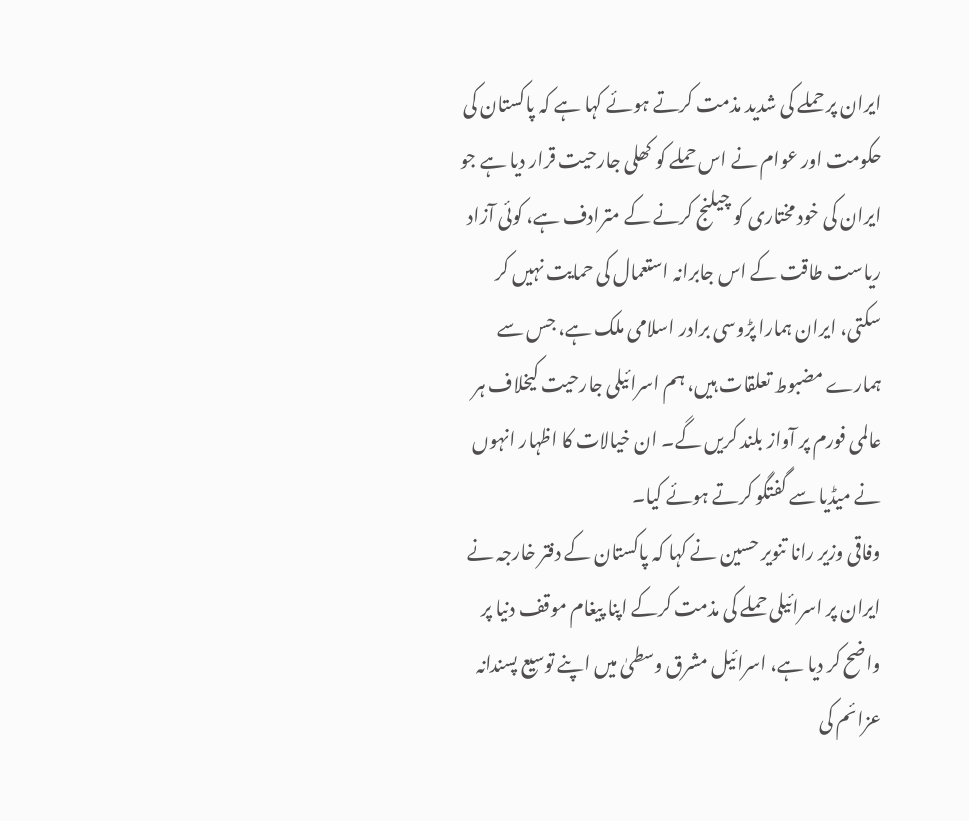ایران پر حملے کی شدید مذمت کرتے ہوئے کہا ہے کہ پاکستان کی حکومت اور عوام نے اس حملے کو کھلی جارحیت قرار دیا ہے جو ایران کی خود مختاری کو چیلنج کرنے کے مترادف ہے، کوئی آزاد ریاست طاقت کے اس جابرانہ استعمال کی حمایت نہیں کر سکتی، ایران ہمارا پڑوسی برادر اسلامی ملک ہے، جس سے ہمارے مضبوط تعلقات ہیں، ہم اسرائیلی جارحیت کیخلاف ہر عالمی فورم پر آواز بلند کریں گے۔ ان خیالات کا اظہار انہوں نے میڈیا سے گفتگو کرتے ہوئے کیا۔
وفاقی وزیر رانا تنویر حسین نے کہا کہ پاکستان کے دفتر خارجہ نے ایران پر اسرائیلی حملے کی مذمت کرکے اپنا پیغام موقف دنیا پر واضح کر دیا ہے، اسرائیل مشرق وسطیٰ میں اپنے توسیع پسندانہ عزائم کی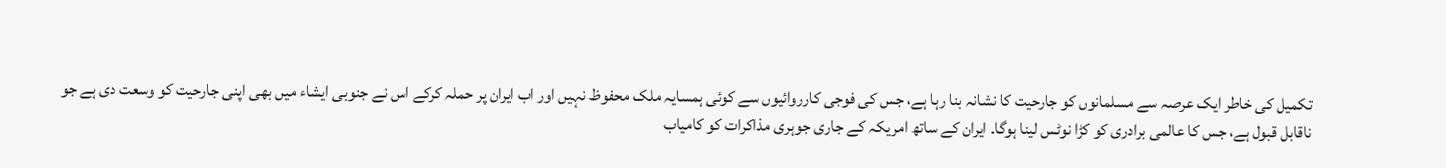تکمیل کی خاطر ایک عرصہ سے مسلمانوں کو جارحیت کا نشانہ بنا رہا ہے، جس کی فوجی کارروائیوں سے کوئی ہمسایہ ملک محفوظ نہیں اور اب ایران پر حملہ کرکے اس نے جنوبی ایشاء میں بھی اپنی جارحیت کو وسعت دی ہے جو ناقابل قبول ہے، جس کا عالمی برادری کو کڑا نوٹس لینا ہوگا۔ ایران کے ساتھ امریکہ کے جاری جوہری مذاکرات کو کامیاب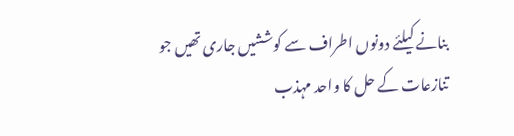بنانے کیلئے دونوں اطراف سے کوششیں جاری تھیں جو تنازعات کے حل کا واحد مہذب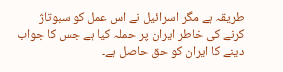طریقہ ہے مگر اسرائیل نے اس عمل کو سبوتاژ کرنے کی خاطر ایران پر حملہ کیا ہے جس کا جواب دینے کا ایران کو حق حاصل ہے۔